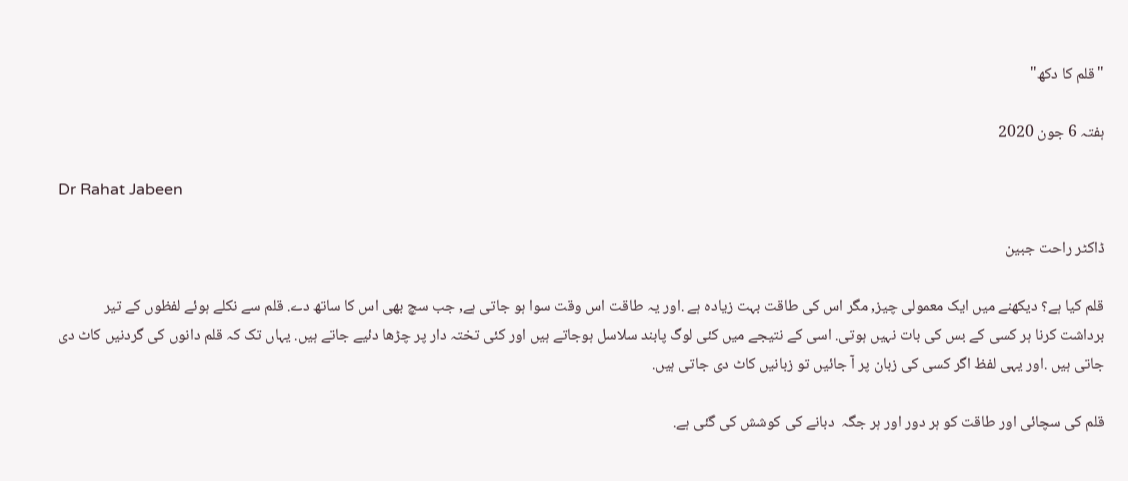"قلم کا دکھ"

ہفتہ 6 جون 2020

Dr Rahat Jabeen

ڈاکٹر راحت جبین

قلم کیا ہے؟ دیکھنے میں ایک معمولی چیز, مگر اس کی طاقت بہت زیادہ ہے .اور یہ طاقت اس وقت سوا ہو جاتی ہے, جب سچ بھی اس کا ساتھ دے. قلم سے نکلے ہوئے لفظوں کے تیر  برداشت کرنا ہر کسی کے بس کی بات نہیں ہوتی. اسی کے نتیجے میں کئی لوگ پابند سلاسل ہوجاتے ہیں اور کئی تختہ دار پر چڑھا دئیے جاتے ہیں. یہاں تک کہ قلم دانوں کی گردنیں کاٹ دی جاتی ہیں .اور یہی لفظ اگر کسی کی زبان پر آ جائیں تو زبانیں کاٹ دی جاتی ہیں.

قلم کی سچائی اور طاقت کو ہر دور اور ہر جگہ  دبانے کی کوشش کی گئی ہے.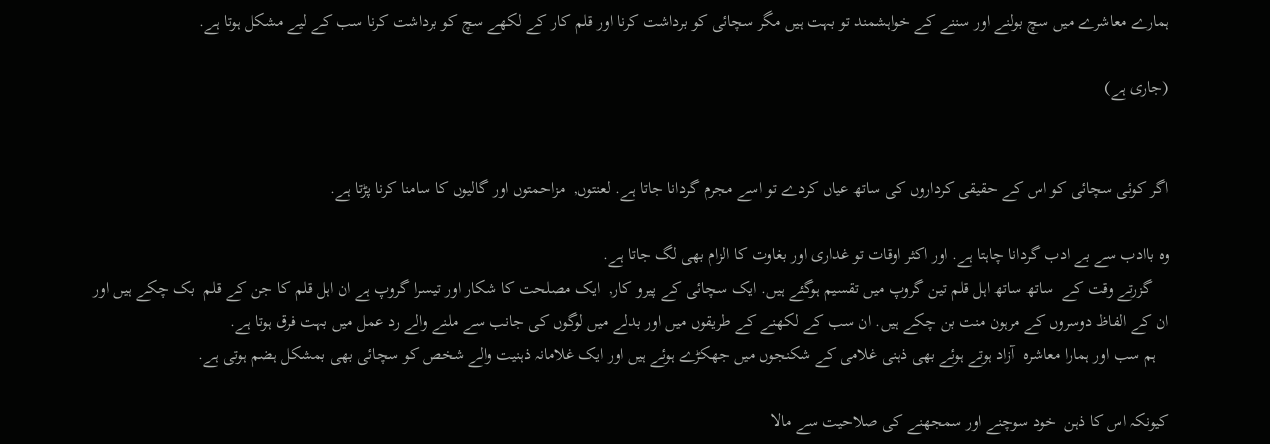ہمارے معاشرے میں سچ بولنے اور سننے کے خواہشمند تو بہت ہیں مگر سچائی کو برداشت کرنا اور قلم کار کے لکھے سچ کو برداشت کرنا سب کے لیے مشکل ہوتا ہے.

(جاری ہے)


اگر کوئی سچائی کو اس کے حقیقی کرداروں کی ساتھ عیاں کردے تو اسے مجرم گردانا جاتا ہے. لعنتوں,  مزاحمتوں اور گالیوں کا سامنا کرنا پڑتا ہے.

وہ باادب سے بے ادب گردانا چاہتا ہے. اور اکثر اوقات تو غداری اور بغاوت کا الزام بھی لگ جاتا ہے.
    گزرتے وقت کے  ساتھ ساتھ اہل قلم تین گروپ میں تقسیم ہوگئے ہیں. ایک سچائی کے پیرو کار,  ایک مصلحت کا شکار اور تیسرا گروپ ہے ان اہل قلم کا جن کے قلم  بک چکے ہیں اور ان کے الفاظ دوسروں کے مرہون منت بن چکے ہیں. ان سب کے لکھنے کے طریقوں میں اور بدلے میں لوگوں کی جانب سے ملنے والے رد عمل میں بہت فرق ہوتا ہے.
   ہم سب اور ہمارا معاشرہ  آزاد ہوتے ہوئے بھی ذہنی غلامی کے شکنجوں میں جھکڑے ہوئے ہیں اور ایک غلامانہ ذہنیت والے شخص کو سچائی بھی بمشکل ہضم ہوتی ہے.

کیونکہ اس کا ذہن  خود سوچنے اور سمجھنے کی صلاحیت سے مالا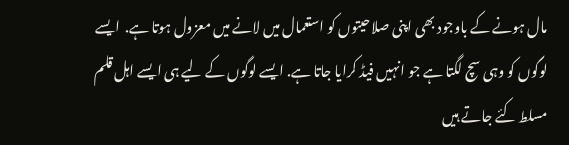مال ہونے کے باوجود بھی اپنی صلاحیتوں کو استعمال میں لانے میں معزول ہوتا ہے.  ایسے لوگوں کو وہی سچ لگتا ہے جو انہیں فیڈ کرایا جاتا ہے. ایسے لوگوں کے لیے ہی ایسے اہل قلم مسلط کئے جاتے ہیں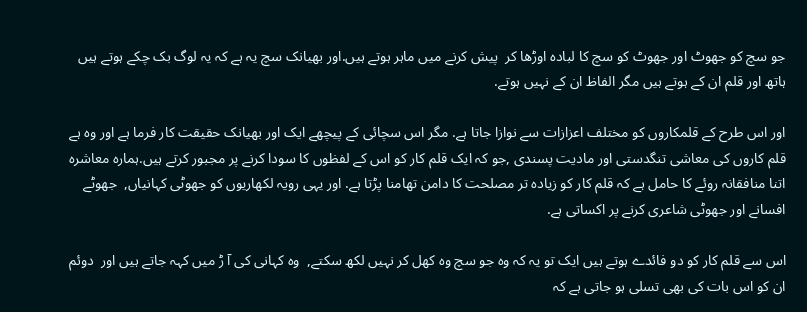جو سچ کو جھوٹ اور جھوٹ کو سچ کا لبادہ اوڑھا کر  پیش کرنے میں ماہر ہوتے ہیں.اور بھیانک سچ یہ ہے کہ یہ لوگ بک چکے ہوتے ہیں ہاتھ اور قلم ان کے ہوتے ہیں مگر الفاظ ان کے نہیں ہوتے.

اور اس طرح کے قلمکاروں کو مختلف اعزازات سے نوازا جاتا ہے. مگر اس سچائی کے پیچھے ایک اور بھیانک حقیقت کار فرما ہے اور وہ ہے قلم کاروں کی معاشی تنگدستی اور مادیت پسندی ,جو کہ ایک قلم کار کو اس کے لفظوں کا سودا کرنے پر مجبور کرتے ہیں.ہمارہ معاشرہ اتنا منافقانہ روئے کا حامل ہے کہ قلم کار کو زیادہ تر مصلحت کا دامن تھامنا پڑتا ہے. اور یہی رویہ لکھاریوں کو جھوٹی کہانیاں,  جھوٹے افسانے اور جھوٹی شاعری کرنے پر اکساتی ہے.

اس سے قلم کار کو دو فائدے ہوتے ہیں ایک تو یہ کہ وہ جو سچ وہ کھل کر نہیں لکھ سکتے,  وہ کہانی کی آ ڑ میں کہہ جاتے ہیں اور  دوئم ان کو اس بات کی بھی تسلی ہو جاتی ہے کہ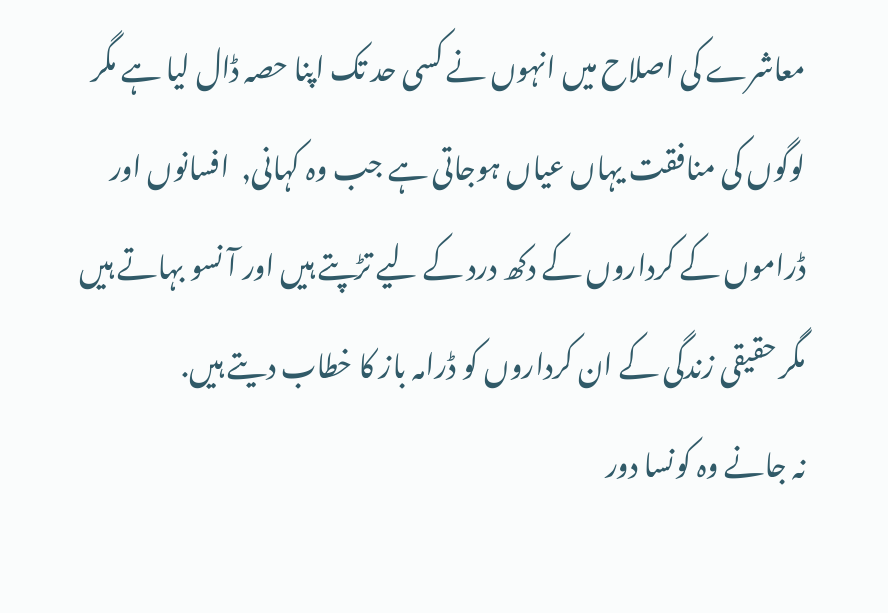معاشرے کی اصلاح میں انہوں نے کسی حد تک اپنا حصہ ڈال لیا ہے مگر لوگوں کی منافقت یہاں عیاں ہوجاتی ہے جب وہ کہانی,  افسانوں اور ڈراموں کے کرداروں کے دکھ درد کے لیے تڑپتے ہیں اور آ نسو بہاتے ہیں مگر حقیقی زندگی کے ان کرداروں کو ڈرامہ باز کا خطاب دیتے ہیں.
نہ جانے وہ کونسا دور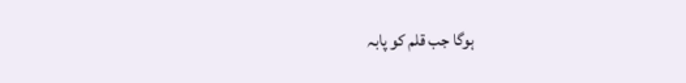ہوگا جب قلم کو پابہ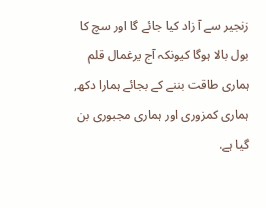زنجیر سے آ زاد کیا جائے گا اور سچ کا بول بالا ہوگا کیونکہ آج یرغمال قلم ہماری طاقت بننے کے بجائے ہمارا دکھ,  ہماری کمزوری اور ہماری مجبوری بن گیا ہے.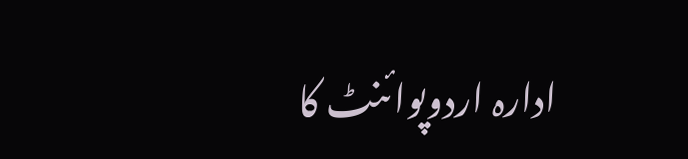ادارہ اردوپوائنٹ کا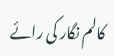کالم نگار کی رائے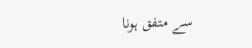سے متفق ہونا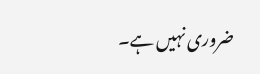ضروری نہیں ہے۔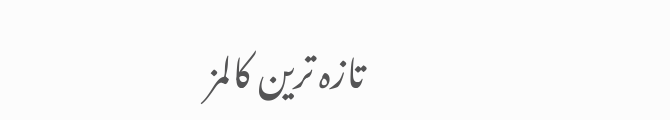تازہ ترین کالمز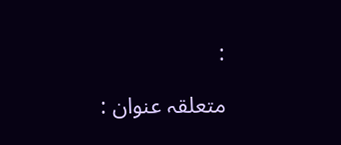:

متعلقہ عنوان :